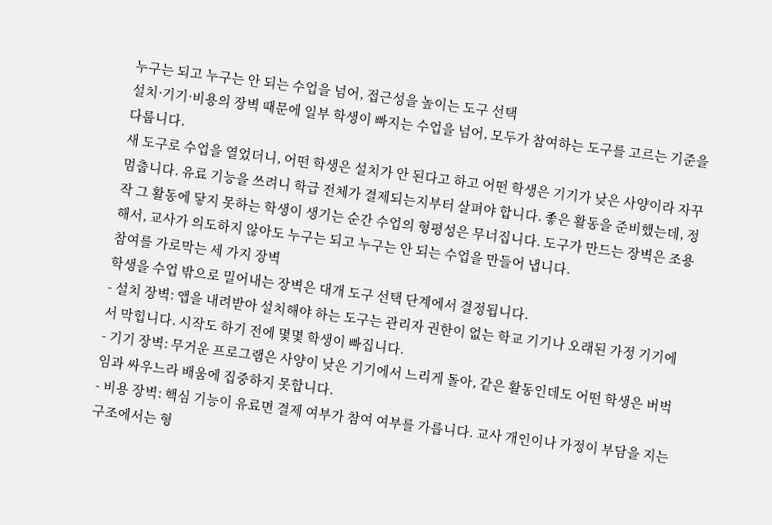누구는 되고 누구는 안 되는 수업을 넘어, 접근성을 높이는 도구 선택
설치·기기·비용의 장벽 때문에 일부 학생이 빠지는 수업을 넘어, 모두가 참여하는 도구를 고르는 기준을 다룹니다.
새 도구로 수업을 열었더니, 어떤 학생은 설치가 안 된다고 하고 어떤 학생은 기기가 낮은 사양이라 자꾸 멈춥니다. 유료 기능을 쓰려니 학급 전체가 결제되는지부터 살펴야 합니다. 좋은 활동을 준비했는데, 정작 그 활동에 닿지 못하는 학생이 생기는 순간 수업의 형평성은 무너집니다. 도구가 만드는 장벽은 조용해서, 교사가 의도하지 않아도 누구는 되고 누구는 안 되는 수업을 만들어 냅니다.
참여를 가로막는 세 가지 장벽
학생을 수업 밖으로 밀어내는 장벽은 대개 도구 선택 단계에서 결정됩니다.
- 설치 장벽: 앱을 내려받아 설치해야 하는 도구는 관리자 권한이 없는 학교 기기나 오래된 가정 기기에서 막힙니다. 시작도 하기 전에 몇몇 학생이 빠집니다.
- 기기 장벽: 무거운 프로그램은 사양이 낮은 기기에서 느리게 돌아, 같은 활동인데도 어떤 학생은 버벅임과 싸우느라 배움에 집중하지 못합니다.
- 비용 장벽: 핵심 기능이 유료면 결제 여부가 참여 여부를 가릅니다. 교사 개인이나 가정이 부담을 지는 구조에서는 형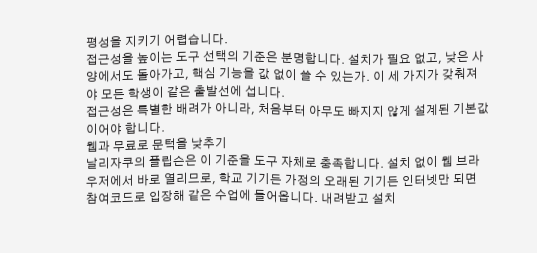평성을 지키기 어렵습니다.
접근성을 높이는 도구 선택의 기준은 분명합니다. 설치가 필요 없고, 낮은 사양에서도 돌아가고, 핵심 기능을 값 없이 쓸 수 있는가. 이 세 가지가 갖춰져야 모든 학생이 같은 출발선에 섭니다.
접근성은 특별한 배려가 아니라, 처음부터 아무도 빠지지 않게 설계된 기본값이어야 합니다.
웹과 무료로 문턱을 낮추기
날리자쿠의 플립슨은 이 기준을 도구 자체로 충족합니다. 설치 없이 웹 브라우저에서 바로 열리므로, 학교 기기든 가정의 오래된 기기든 인터넷만 되면 참여코드로 입장해 같은 수업에 들어옵니다. 내려받고 설치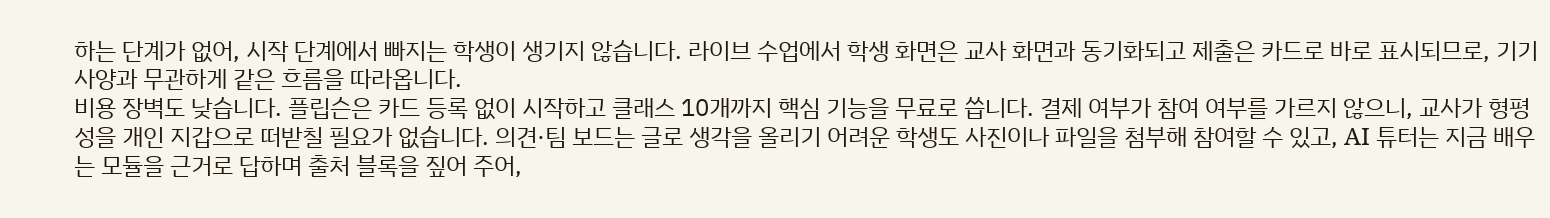하는 단계가 없어, 시작 단계에서 빠지는 학생이 생기지 않습니다. 라이브 수업에서 학생 화면은 교사 화면과 동기화되고 제출은 카드로 바로 표시되므로, 기기 사양과 무관하게 같은 흐름을 따라옵니다.
비용 장벽도 낮습니다. 플립슨은 카드 등록 없이 시작하고 클래스 10개까지 핵심 기능을 무료로 씁니다. 결제 여부가 참여 여부를 가르지 않으니, 교사가 형평성을 개인 지갑으로 떠받칠 필요가 없습니다. 의견·팀 보드는 글로 생각을 올리기 어려운 학생도 사진이나 파일을 첨부해 참여할 수 있고, AI 튜터는 지금 배우는 모듈을 근거로 답하며 출처 블록을 짚어 주어,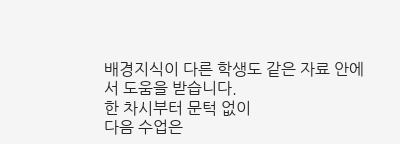배경지식이 다른 학생도 같은 자료 안에서 도움을 받습니다.
한 차시부터 문턱 없이
다음 수업은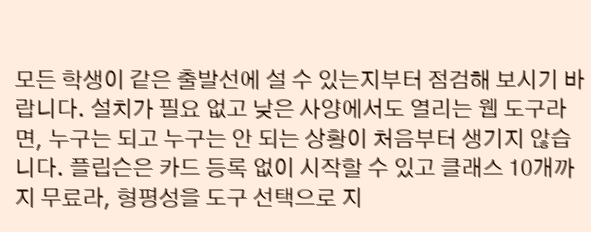모든 학생이 같은 출발선에 설 수 있는지부터 점검해 보시기 바랍니다. 설치가 필요 없고 낮은 사양에서도 열리는 웹 도구라면, 누구는 되고 누구는 안 되는 상황이 처음부터 생기지 않습니다. 플립슨은 카드 등록 없이 시작할 수 있고 클래스 10개까지 무료라, 형평성을 도구 선택으로 지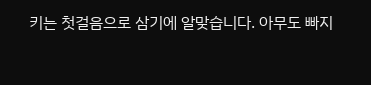키는 첫걸음으로 삼기에 알맞습니다. 아무도 빠지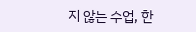지 않는 수업, 한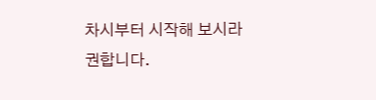차시부터 시작해 보시라 권합니다.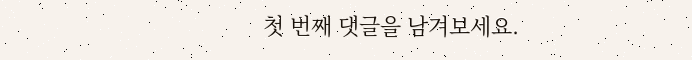첫 번째 댓글을 남겨보세요.